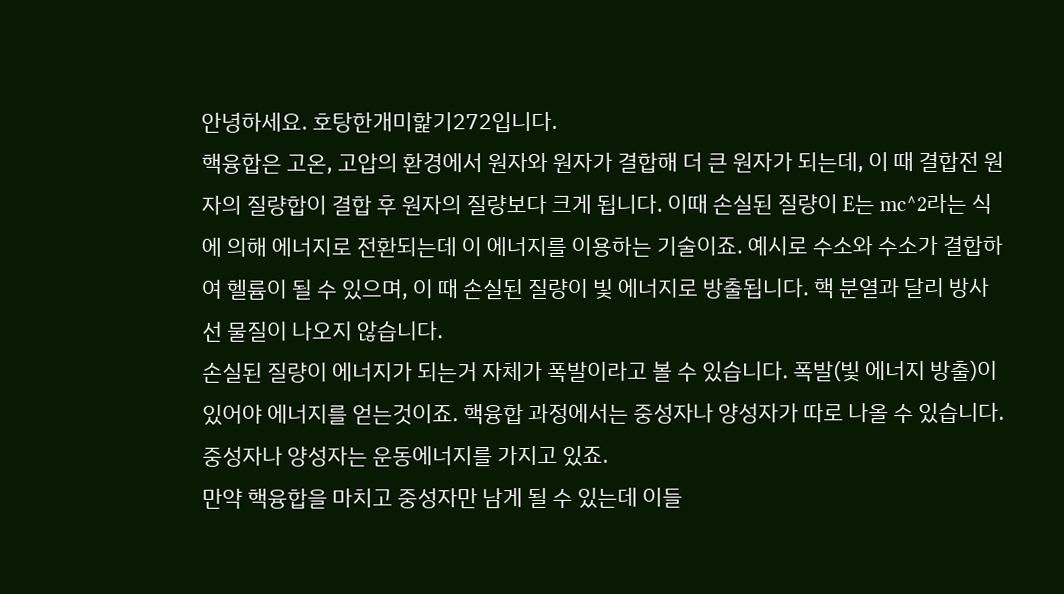안녕하세요. 호탕한개미핥기272입니다.
핵융합은 고온, 고압의 환경에서 원자와 원자가 결합해 더 큰 원자가 되는데, 이 때 결합전 원자의 질량합이 결합 후 원자의 질량보다 크게 됩니다. 이때 손실된 질량이 E는 mc^2라는 식에 의해 에너지로 전환되는데 이 에너지를 이용하는 기술이죠. 예시로 수소와 수소가 결합하여 헬륨이 될 수 있으며, 이 때 손실된 질량이 빛 에너지로 방출됩니다. 핵 분열과 달리 방사선 물질이 나오지 않습니다.
손실된 질량이 에너지가 되는거 자체가 폭발이라고 볼 수 있습니다. 폭발(빛 에너지 방출)이 있어야 에너지를 얻는것이죠. 핵융합 과정에서는 중성자나 양성자가 따로 나올 수 있습니다. 중성자나 양성자는 운동에너지를 가지고 있죠.
만약 핵융합을 마치고 중성자만 남게 될 수 있는데 이들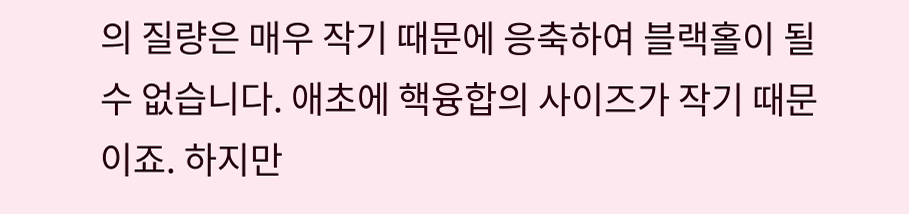의 질량은 매우 작기 때문에 응축하여 블랙홀이 될 수 없습니다. 애초에 핵융합의 사이즈가 작기 때문이죠. 하지만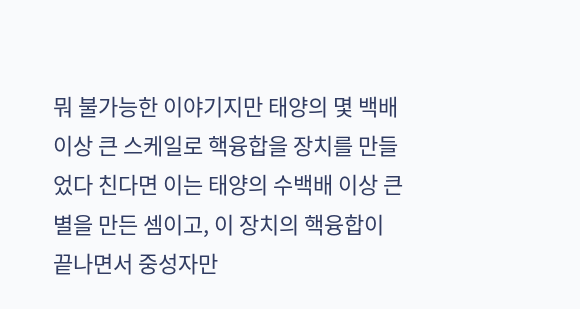뭐 불가능한 이야기지만 태양의 몇 백배 이상 큰 스케일로 핵융합을 장치를 만들었다 친다면 이는 태양의 수백배 이상 큰 별을 만든 셈이고, 이 장치의 핵융합이 끝나면서 중성자만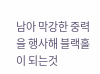남아 막강한 중력을 행사해 블랙홀이 되는것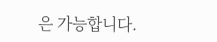은 가능합니다.